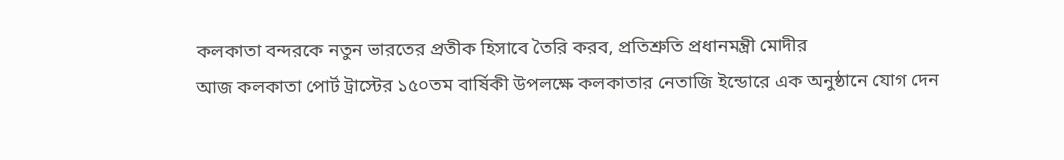কলকাতা বন্দরকে নতুন ভারতের প্রতীক হিসাবে তৈরি করব, প্রতিশ্রুতি প্রধানমন্ত্রী মোদীর
আজ কলকাতা পোর্ট ট্রাস্টের ১৫০তম বার্ষিকী উপলক্ষে কলকাতার নেতাজি ইন্ডোরে এক অনুষ্ঠানে যোগ দেন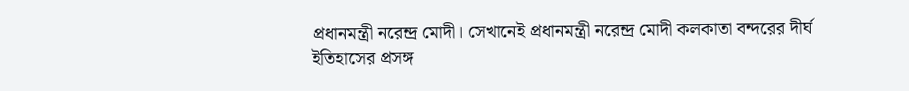প্রধানমন্ত্রী নরেন্দ্র মোদী। সেখানেই প্রধানমন্ত্রী নরেন্দ্র মোদী কলকাতা বন্দরের দীর্ঘ ইতিহাসের প্রসঙ্গ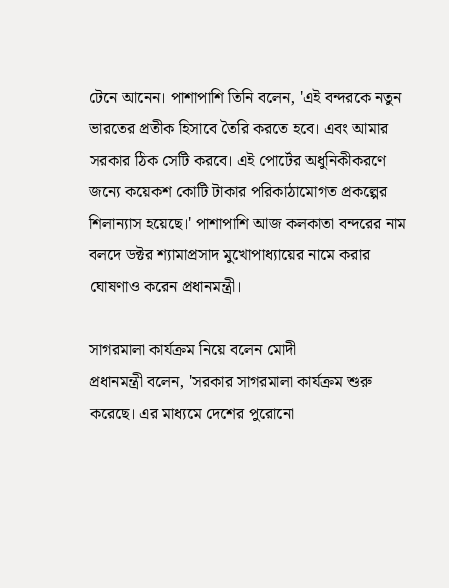টেনে আনেন। পাশাপাশি তিনি বলেন, 'এই বন্দরকে নতুন ভারতের প্রতীক হিসাবে তৈরি করতে হবে। এবং আমার সরকার ঠিক সেটি করবে। এই পোর্টের অধুনিকীকরণে জন্যে কয়েকশ কোটি টাকার পরিকাঠামোগত প্রকল্পের শিলান্যাস হয়েছে।' পাশাপাশি আজ কলকাতা বন্দরের নাম বলদে ডক্টর শ্যামাপ্রসাদ মুখোপাধ্যায়ের নামে করার ঘোষণাও করেন প্রধানমন্ত্রী।

সাগরমালা কার্যক্রম নিয়ে বলেন মোদী
প্রধানমন্ত্রী বলেন, 'সরকার সাগরমালা কার্যক্রম শুরু করেছে। এর মাধ্যমে দেশের পুরোনো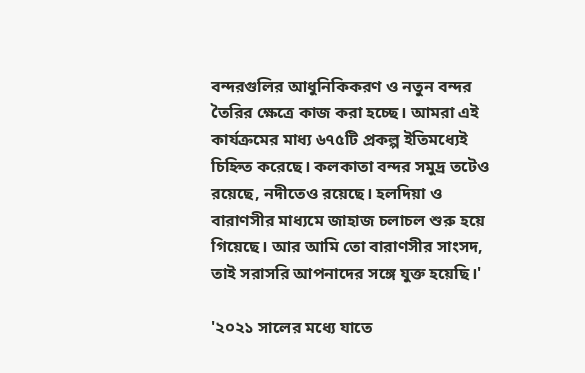বন্দরগুলির আধুনিকিকরণ ও নতুন বন্দর তৈরির ক্ষেত্রে কাজ করা হচ্ছে। আমরা এই কার্যক্রমের মাধ্য ৬৭৫টি প্রকল্প ইতিমধ্যেই চিহ্নিত করেছে। কলকাতা বন্দর সমুদ্র তটেও রয়েছে, নদীতেও রয়েছে। হলদিয়া ও বারাণসীর মাধ্যমে জাহাজ চলাচল শুরু হয়ে গিয়েছে। আর আমি তো বারাণসীর সাংসদ, তাই সরাসরি আপনাদের সঙ্গে যুক্ত হয়েছি।'

'২০২১ সালের মধ্যে যাতে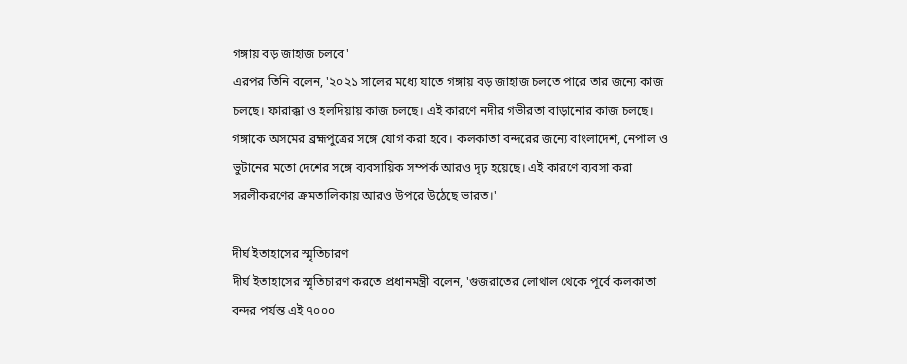গঙ্গায় বড় জাহাজ চলবে'
এরপর তিনি বলেন, '২০২১ সালের মধ্যে যাতে গঙ্গায় বড় জাহাজ চলতে পারে তার জন্যে কাজ চলছে। ফারাক্কা ও হলদিয়ায় কাজ চলছে। এই কারণে নদীর গভীরতা বাড়ানোর কাজ চলছে। গঙ্গাকে অসমের ব্রহ্মপুত্রের সঙ্গে যোগ করা হবে। কলকাতা বন্দরের জন্যে বাংলাদেশ, নেপাল ও ভুটানের মতো দেশের সঙ্গে ব্যবসায়িক সম্পর্ক আরও দৃঢ় হয়েছে। এই কারণে ব্যবসা করা সরলীকরণের ক্রমতালিকায় আরও উপরে উঠেছে ভারত।'

দীর্ঘ ইতাহাসের স্মৃতিচারণ
দীর্ঘ ইতাহাসের স্মৃতিচারণ করতে প্রধানমন্ত্রী বলেন, 'গুজরাতের লোথাল থেকে পূর্বে কলকাতা বন্দর পর্যন্ত এই ৭০০০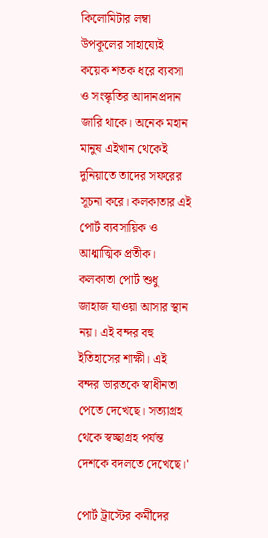কিলোমিটার লম্বা উপকূলের সাহায্যেই কয়েক শতক ধরে ব্যবসা ও সংস্কৃতির আদানপ্রদান জারি থাকে। অনেক মহান মানুষ এইখান থেকেই দুনিয়াতে তাদের সফরের সূচনা করে। কলকাতার এই পোর্ট ব্যবসায়িক ও আধ্মাত্মিক প্রতীক। কলকাতা পোর্ট শুধু জাহাজ যাওয়া আসার স্থান নয়। এই বন্দর বহু ইতিহাসের শাক্ষী। এই বন্দর ভারতকে স্বাধীনতা পেতে দেখেছে। সত্যাগ্রহ থেকে স্বচ্ছাগ্রহ পর্যন্ত দেশকে বদলতে দেখেছে।'

পোর্ট ট্রাস্টের কর্মীদের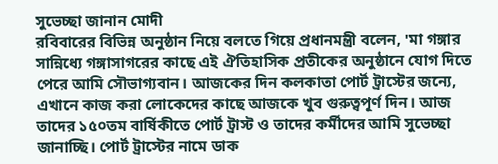সুভেচ্ছা জানান মোদী
রবিবারের বিভিন্ন অনুষ্ঠান নিয়ে বলতে গিয়ে প্রধানমন্ত্রী বলেন, 'মা গঙ্গার সান্নিধ্যে গঙ্গাসাগরের কাছে এই ঐতিহাসিক প্রতীকের অনুষ্ঠানে যোগ দিতে পেরে আমি সৌভাগ্যবান। আজকের দিন কলকাতা পোর্ট ট্রাস্টের জন্যে, এখানে কাজ করা লোকেদের কাছে আজকে খুব গুরুত্বপূর্ণ দিন। আজ তাদের ১৫০তম বার্ষিকীতে পোর্ট ট্রাস্ট ও তাদের কর্মীদের আমি সুভেচ্ছা জানাচ্ছি। পোর্ট ট্রাস্টের নামে ডাক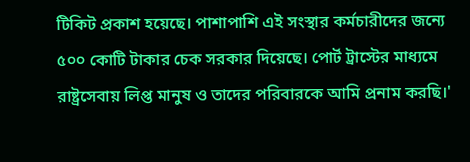টিকিট প্রকাশ হয়েছে। পাশাপাশি এই সংস্থার কর্মচারীদের জন্যে ৫০০ কোটি টাকার চেক সরকার দিয়েছে। পোর্ট ট্রাস্টের মাধ্যমে রাষ্ট্রসেবায় লিপ্ত মানুষ ও তাদের পরিবারকে আমি প্রনাম করছি।'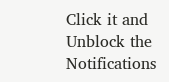Click it and Unblock the Notifications